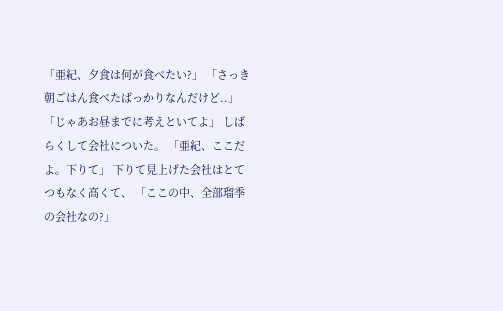「亜紀、夕食は何が食べたい?」 「さっき朝ごはん食べたばっかりなんだけど..」 「じゃあお昼までに考えといてよ」 しばらくして会社についた。 「亜紀、ここだよ。下りて」 下りて見上げた会社はとてつもなく高くて、 「ここの中、全部瑠季の会社なの?」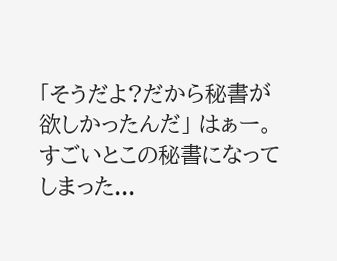「そうだよ?だから秘書が欲しかったんだ」 はぁー。すごいとこの秘書になってしまった...